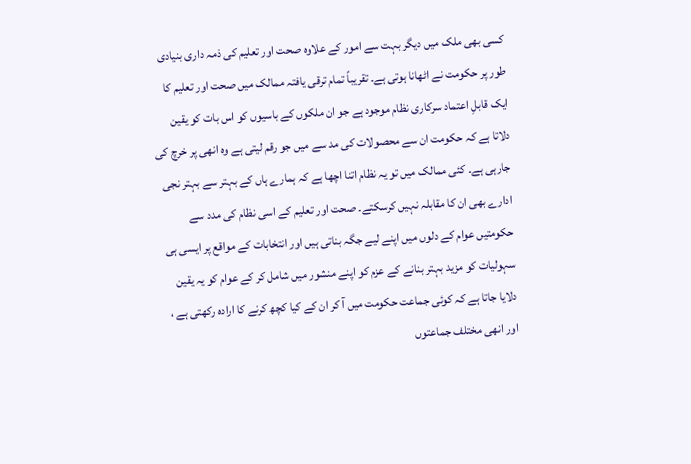کسی بھی ملک میں دیگر بہت سے امور کے علاوہ صحت اور تعلیم کی ذمہ داری بنیادی طور پر حکومت نے اٹھانا ہوتی ہے۔ تقریباً تمام ترقی یافتہ ممالک میں صحت اور تعلیم کا ایک قابلِ اعتماد سرکاری نظام موجود ہے جو ان ملکوں کے باسیوں کو اس بات کو یقین دلاتا ہے کہ حکومت ان سے محصولات کی مد سے میں جو رقم لیتی ہے وہ انھی پر خرچ کی جارہی ہے۔ کئی ممالک میں تو یہ نظام اتنا اچھا ہے کہ ہمارے ہاں کے بہتر سے بہتر نجی ادارے بھی ان کا مقابلہ نہیں کرسکتے۔ صحت اور تعلیم کے اسی نظام کی مدد سے حکومتیں عوام کے دلوں میں اپنے لیے جگہ بناتی ہیں اور انتخابات کے مواقع پر ایسی ہی سہولیات کو مزید بہتر بنانے کے عزم کو اپنے منشور میں شامل کر کے عوام کو یہ یقین دلایا جاتا ہے کہ کوئی جماعت حکومت میں آ کر ان کے کیا کچھ کرنے کا ارادہ رکھتی ہے ، اور انھی مختلف جماعتوں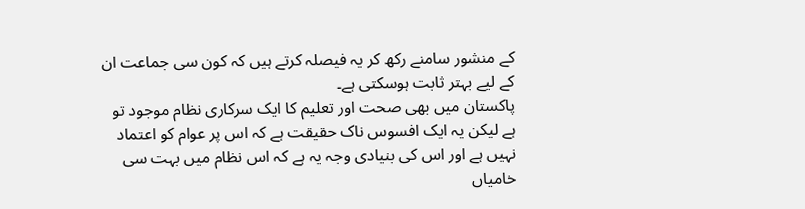کے منشور سامنے رکھ کر یہ فیصلہ کرتے ہیں کہ کون سی جماعت ان کے لیے بہتر ثابت ہوسکتی ہے۔
پاکستان میں بھی صحت اور تعلیم کا ایک سرکاری نظام موجود تو ہے لیکن یہ ایک افسوس ناک حقیقت ہے کہ اس پر عوام کو اعتماد نہیں ہے اور اس کی بنیادی وجہ یہ ہے کہ اس نظام میں بہت سی خامیاں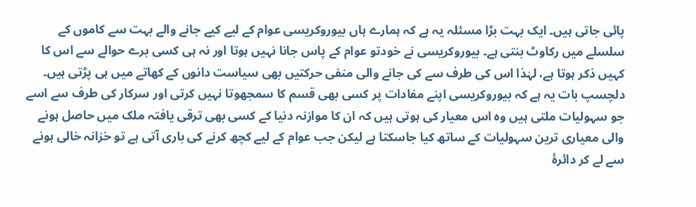پائی جاتی ہیں۔ ایک بہت بڑا مسئلہ یہ ہے کہ ہمارے ہاں بیوروکریسی عوام کے لیے کیے جانے والے بہت سے کاموں کے سلسلے میں رکاوٹ بنتی ہے۔ بیوروکریسی نے خودتو عوام کے پاس جانا نہیں ہوتا اور نہ ہی کسی برے حوالے سے اس کا کہیں ذکر ہوتا ہے، لہٰذا اس کی طرف سے کی جانے والی منفی حرکتیں بھی سیاست دانوں کے کھاتے میں ہی پڑتی ہیں۔ دلچسپ بات یہ ہے کہ بیوروکریسی اپنے مفادات پر کسی بھی قسم کا سمجھوتا نہیں کرتی اور سرکار کی طرف سے اسے جو سہولیات ملتی ہیں وہ اس معیار کی ہوتی ہیں کہ ان کا موازنہ دنیا کے کسی بھی ترقی یافتہ ملک میں حاصل ہونے والی معیاری ترین سہولیات کے ساتھ کیا جاسکتا ہے لیکن جب عوام کے لیے کچھ کرنے کی باری آتی ہے تو خزانہ خالی ہونے سے لے کر دائرۂ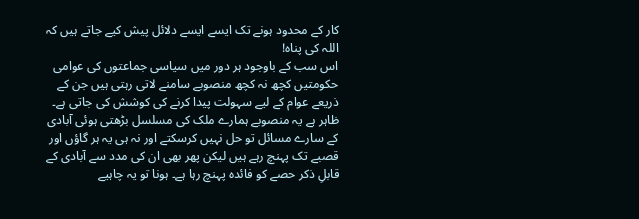کار کے محدود ہونے تک ایسے ایسے دلائل پیش کیے جاتے ہیں کہ اللہ کی پناہ!
اس سب کے باوجود ہر دور میں سیاسی جماعتوں کی عوامی حکومتیں کچھ نہ کچھ منصوبے سامنے لاتی رہتی ہیں جن کے ذریعے عوام کے لیے سہولت پیدا کرنے کی کوشش کی جاتی ہے۔ ظاہر ہے یہ منصوبے ہمارے ملک کی مسلسل بڑھتی ہوئی آبادی کے سارے مسائل تو حل نہیں کرسکتے اور نہ ہی یہ ہر گاؤں اور قصبے تک پہنچ رہے ہیں لیکن پھر بھی ان کی مدد سے آبادی کے قابلِ ذکر حصے کو فائدہ پہنچ رہا ہے۔ ہونا تو یہ چاہیے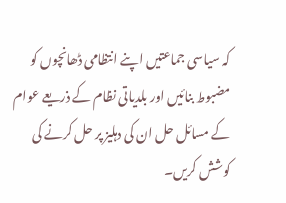کہ سیاسی جماعتیں اپنے انتظامی ڈھانچوں کو مضبوط بنائیں اور بلدیاتی نظام کے ذریعے عوام کے مسائل حل ان کی دہلیز پر حل کرنے کی کوشش کریں۔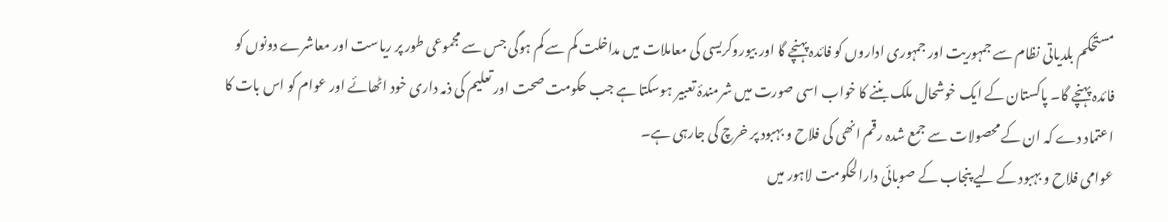مستحکم بلدیاتی نظام سے جمہوریت اور جمہوری اداروں کو فائدہ پہنچے گا اور بیوروکریسی کی معاملات میں مداخلت کم سے کم ہوگی جس سے مجموعی طور پر ریاست اور معاشرے دونوں کو فائدہ پہنچے گا۔ پاکستان کے ایک خوشحال ملک بننے کا خواب اسی صورت میں شرمندۂ تعبیر ہوسکتا ہے جب حکومت صحت اور تعلیم کی ذمہ داری خود اٹھائے اور عوام کو اس بات کا اعتماد دے کہ ان کے محصولات سے جمع شدہ رقم انھی کی فلاح و بہبود پر خرچ کی جارہی ہے۔
عوامی فلاح و بہبود کے لیے پنجاب کے صوبائی دارالحکومت لاہور میں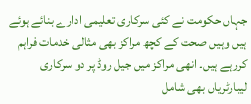جہاں حکومت نے کئی سرکاری تعلیمی ادارے بنائے ہوئے ہیں وہیں صحت کے کچھ مراکز بھی مثالی خدمات فراہم کررہے ہیں۔ انھی مراکز میں جیل روڈ پر دو سرکاری لیبارٹریاں بھی شامل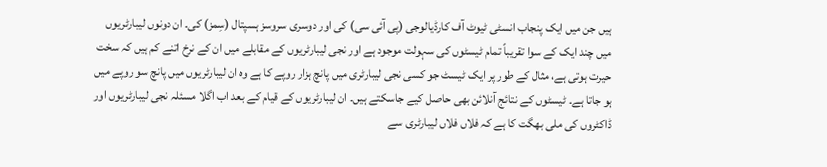ہیں جن میں ایک پنجاب انسٹی ٹیوٹ آف کارڈیالوجی (پی آئی سی) کی اور دوسری سروسز ہسپتال (سِمز) کی۔ ان دونوں لیبارٹریوں میں چند ایک کے سوا تقریباً تمام ٹیسٹوں کی سہولت موجود ہے اور نجی لیبارٹریوں کے مقابلے میں ان کے نرخ اتنے کم ہیں کہ سخت حیرت ہوتی ہے، مثال کے طور پر ایک ٹیسٹ جو کسی نجی لیبارٹری میں پانچ ہزار روپے کا ہے وہ ان لیبارٹریوں میں پانچ سو روپے میں ہو جاتا ہے۔ ٹیسٹوں کے نتائج آنلائن بھی حاصل کیے جاسکتے ہیں۔ ان لیبارٹریوں کے قیام کے بعد اب اگلا مسئلہ نجی لیبارٹریوں اور ڈاکٹروں کی ملی بھگت کا ہے کہ فلاں فلاں لیبارٹری سے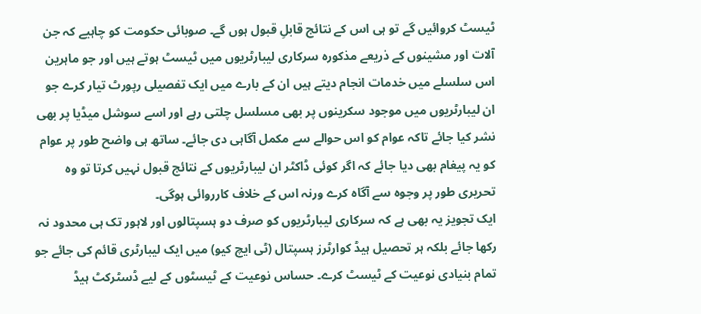ٹیسٹ کروائیں گے تو ہی اس کے نتائج قابلِ قبول ہوں گے۔ صوبائی حکومت کو چاہیے کہ جن آلات اور مشینوں کے ذریعے مذکورہ سرکاری لیبارٹریوں میں ٹیسٹ ہوتے ہیں اور جو ماہرین اس سلسلے میں خدمات انجام دیتے ہیں ان کے بارے میں ایک تفصیلی رپورٹ تیار کرے جو ان لیبارٹریوں میں موجود سکرینوں پر بھی مسلسل چلتی رہے اور اسے سوشل میڈیا پر بھی نشر کیا جائے تاکہ عوام کو اس حوالے سے مکمل آگاہی دی جائے۔ ساتھ ہی واضح طور پر عوام کو یہ پیغام بھی دیا جائے کہ اگر کوئی ڈاکٹر ان لیبارٹریوں کے نتائج قبول نہیں کرتا تو وہ تحریری طور پر وجوہ سے آگاہ کرے ورنہ اس کے خلاف کارروائی ہوگی۔
ایک تجویز یہ بھی ہے کہ سرکاری لیبارٹریوں کو صرف دو ہسپتالوں اور لاہور تک ہی محدود نہ رکھا جائے بلکہ ہر تحصیل ہیڈ کوارٹرز ہسپتال (ٹی ایچ کیو) میں ایک لیبارٹری قائم کی جائے جو تمام بنیادی نوعیت کے ٹیسٹ کرے۔ حساس نوعیت کے ٹیسٹوں کے لیے ڈسٹرکٹ ہیڈ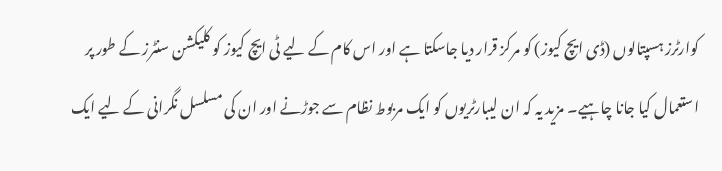کوارٹرز ہسپتالوں (ڈی ایچ کیوز) کو مرکز قرار دیا جاسکتا ہے اور اس کام کے لیے ٹی ایچ کیوز کو کلیکشن سنٹرز کے طور پر استعمال کیا جانا چاہیے۔ مزید یہ کہ ان لیبارٹریوں کو ایک مربوط نظام سے جوڑنے اور ان کی مسلسل نگرانی کے لیے ایک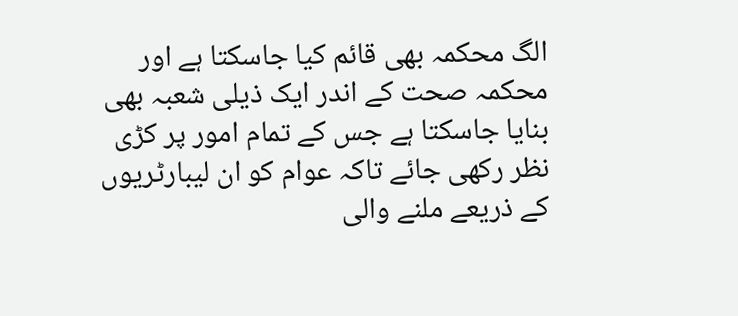الگ محکمہ بھی قائم کیا جاسکتا ہے اور محکمہ صحت کے اندر ایک ذیلی شعبہ بھی بنایا جاسکتا ہے جس کے تمام امور پر کڑی نظر رکھی جائے تاکہ عوام کو ان لیبارٹریوں کے ذریعے ملنے والی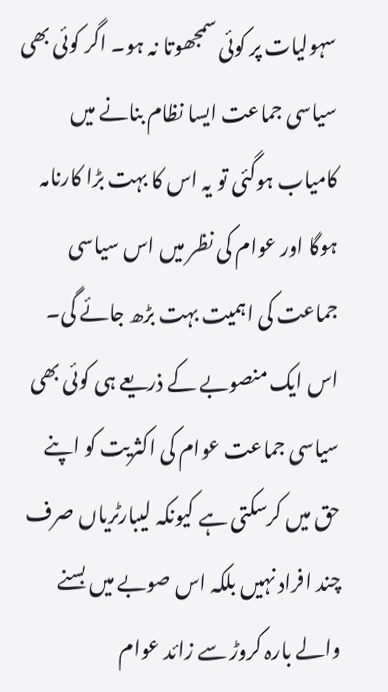سہولیات پر کوئی سمجھوتا نہ ہو۔ اگر کوئی بھی سیاسی جماعت ایسا نظام بنانے میں کامیاب ہوگئی تو یہ اس کا بہت بڑا کارنامہ ہوگا اور عوام کی نظر میں اس سیاسی جماعت کی اہمیت بہت بڑھ جائے گی۔ اس ایک منصوبے کے ذریعے ہی کوئی بھی سیاسی جماعت عوام کی اکثریت کو اپنے حق میں کرسکتی ہے کیونکہ لیبارٹریاں صرف چند افراد نہیں بلکہ اس صوبے میں بسنے والے بارہ کروڑ سے زائد عوام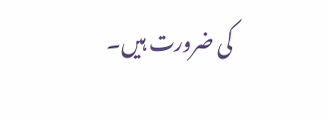کی ضرورت ہیں۔